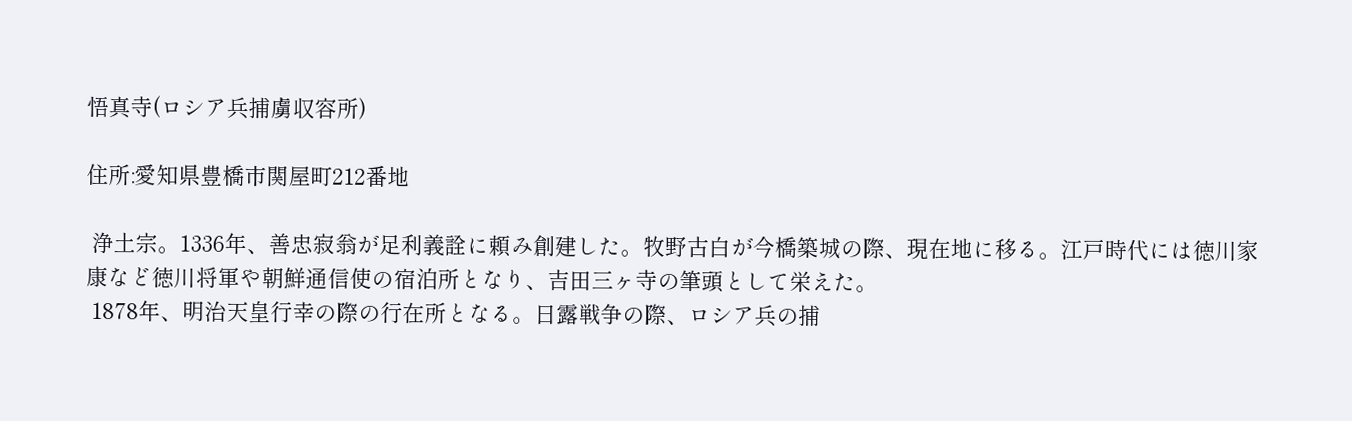悟真寺(ロシア兵捕虜収容所)

住所:愛知県豊橋市関屋町212番地

 浄土宗。1336年、善忠寂翁が足利義詮に頼み創建した。牧野古白が今橋築城の際、現在地に移る。江戸時代には徳川家康など徳川将軍や朝鮮通信使の宿泊所となり、吉田三ヶ寺の筆頭として栄えた。
 1878年、明治天皇行幸の際の行在所となる。日露戦争の際、ロシア兵の捕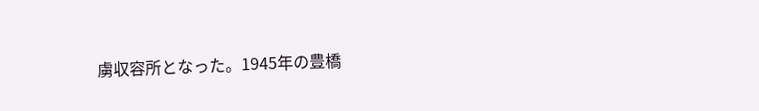虜収容所となった。1945年の豊橋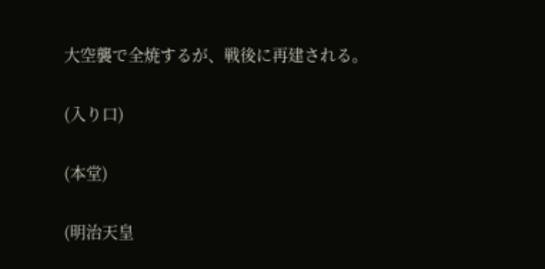大空襲で全焼するが、戦後に再建される。

(入り口)

(本堂)

(明治天皇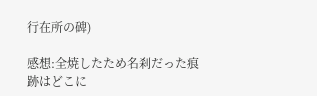行在所の碑)

感想:全焼したため名刹だった痕跡はどこに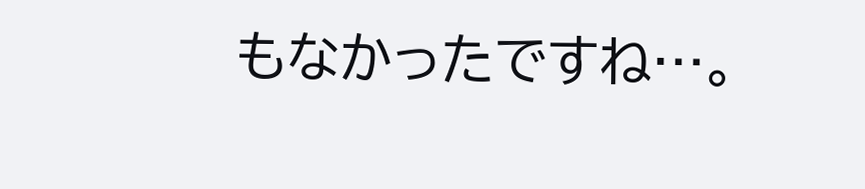もなかったですね…。